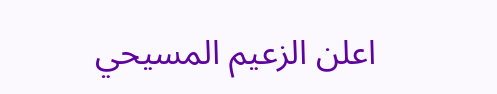اعلن الزعيم المسيحي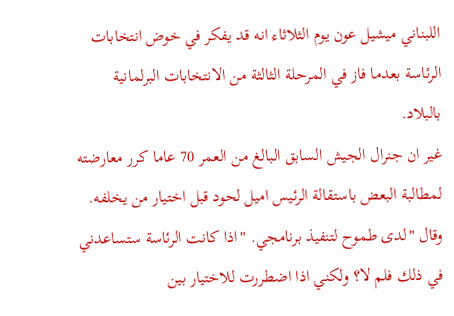اللبناني ميشيل عون يوم الثلاثاء انه قد يفكر في خوض انتخابات الرئاسة بعدما فاز في المرحلة الثالثة من الانتخابات البرلمانية بالبلاد.
غير ان جنرال الجيش السابق البالغ من العمر 70 عاما كرر معارضته لمطالبة البعض باستقالة الرئيس اميل لحود قبل اختيار من يخلفه. وقال "لدى طموح لتنفيذ برنامجي. "اذا كانت الرئاسة ستساعدني في ذلك فلم لا؟ ولكني اذا اضطررت للاختيار بين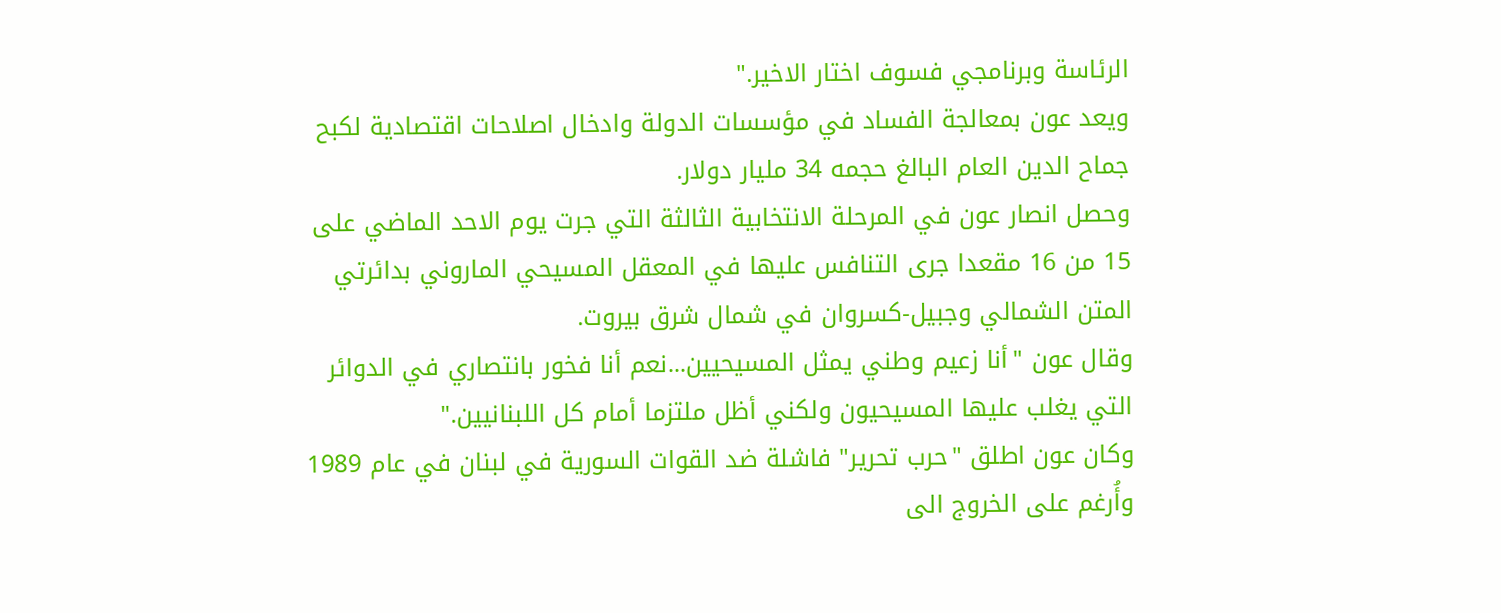الرئاسة وبرنامجي فسوف اختار الاخير."
ويعد عون بمعالجة الفساد في مؤسسات الدولة وادخال اصلاحات اقتصادية لكبح جماح الدين العام البالغ حجمه 34 مليار دولار.
وحصل انصار عون في المرحلة الانتخابية الثالثة التي جرت يوم الاحد الماضي على 15 من 16 مقعدا جرى التنافس عليها في المعقل المسيحي الماروني بدائرتي المتن الشمالي وجبيل-كسروان في شمال شرق بيروت.
وقال عون "أنا زعيم وطني يمثل المسيحيين...نعم أنا فخور بانتصاري في الدوائر التي يغلب عليها المسيحيون ولكني أظل ملتزما أمام كل اللبنانيين."
وكان عون اطلق "حرب تحرير" فاشلة ضد القوات السورية في لبنان في عام 1989 وأُرغم على الخروج الى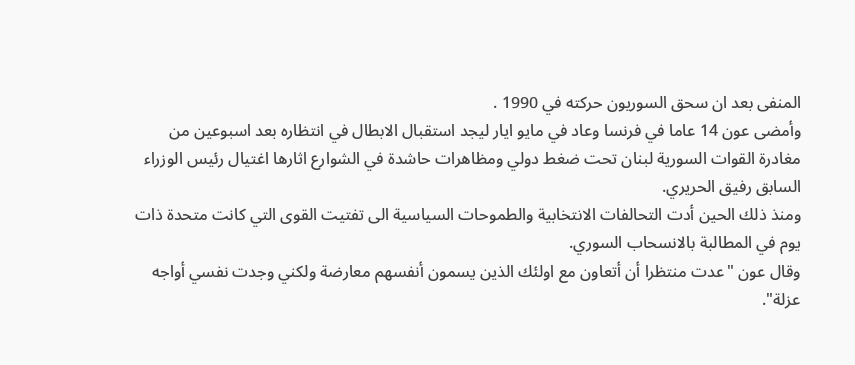المنفى بعد ان سحق السوريون حركته في 1990 .
وأمضى عون 14 عاما في فرنسا وعاد في مايو ايار ليجد استقبال الابطال في انتظاره بعد اسبوعين من مغادرة القوات السورية لبنان تحت ضغط دولي ومظاهرات حاشدة في الشوارع اثارها اغتيال رئيس الوزراء السابق رفيق الحريري.
ومنذ ذلك الحين أدت التحالفات الانتخابية والطموحات السياسية الى تفتيت القوى التي كانت متحدة ذات يوم في المطالبة بالانسحاب السوري.
وقال عون "عدت منتظرا أن أتعاون مع اولئك الذين يسمون أنفسهم معارضة ولكني وجدت نفسي أواجه عزلة".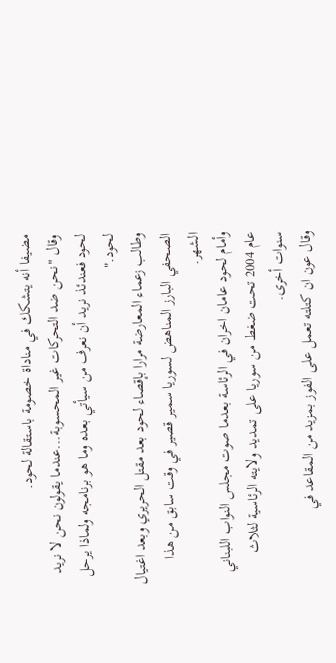مضيفا أنه يتشكك في مناداة خصومة باستقالة لحود.
وقال "نحن ضد التحركات غير المحسوبة...عندما يقولون نحن لا نريد لحود فعندئذ نريد أن نعرف من سيأتي بعده وما هو برنامجه ولماذا يرحل لحود."
وطالب زعماء المعارضة مرارا بإقصاء لحود بعد مقتل الحريري وبعد اغتيال الصحفي البارز المناهض لسوريا سمير قصير في وقت سابق من هذا الشهر.
وأمام لحود عامان اخران في الرئاسة بعدما صوت مجلس النواب اللبناني عام 2004 تحت ضغط من سوريا على تمديد ولايته الرئاسية لثلاث سنوات أخرى.
وقال عون ان كتلته تعمل على الفوز بمزيد من المقاعد في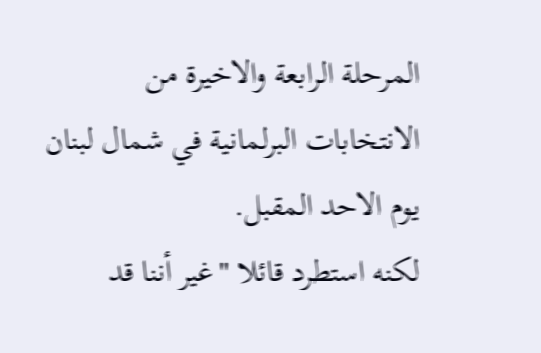المرحلة الرابعة والاخيرة من الانتخابات البرلمانية في شمال لبنان يوم الاحد المقبل.
لكنه استطرد قائلا "غير أننا قد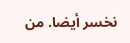نخسر أيضا. من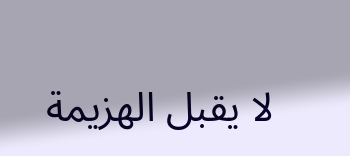لا يقبل الهزيمة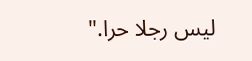ليس رجلا حرا."